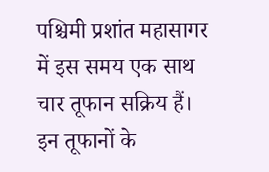पश्चिमी प्रशांत महासागर में इस समय एक साथ चार तूफान सक्रिय हैं। इन तूफानों के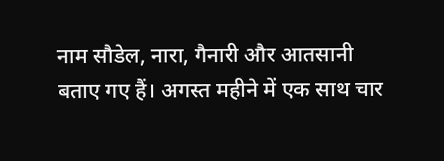नाम सौडेल, नारा, गैनारी और आतसानी बताए गए हैं। अगस्त महीने में एक साथ चार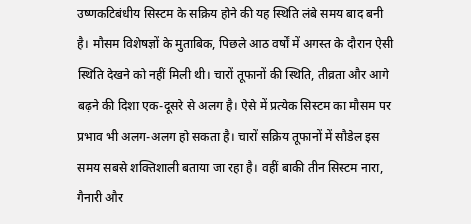उष्णकटिबंधीय सिस्टम के सक्रिय होने की यह स्थिति लंबे समय बाद बनी है। मौसम विशेषज्ञों के मुताबिक, पिछले आठ वर्षों में अगस्त के दौरान ऐसी स्थिति देखने को नहीं मिली थी। चारों तूफानों की स्थिति, तीव्रता और आगे बढ़ने की दिशा एक-दूसरे से अलग है। ऐसे में प्रत्येक सिस्टम का मौसम पर प्रभाव भी अलग-अलग हो सकता है। चारों सक्रिय तूफानों में सौडेल इस समय सबसे शक्तिशाली बताया जा रहा है। वहीं बाकी तीन सिस्टम नारा, गैनारी और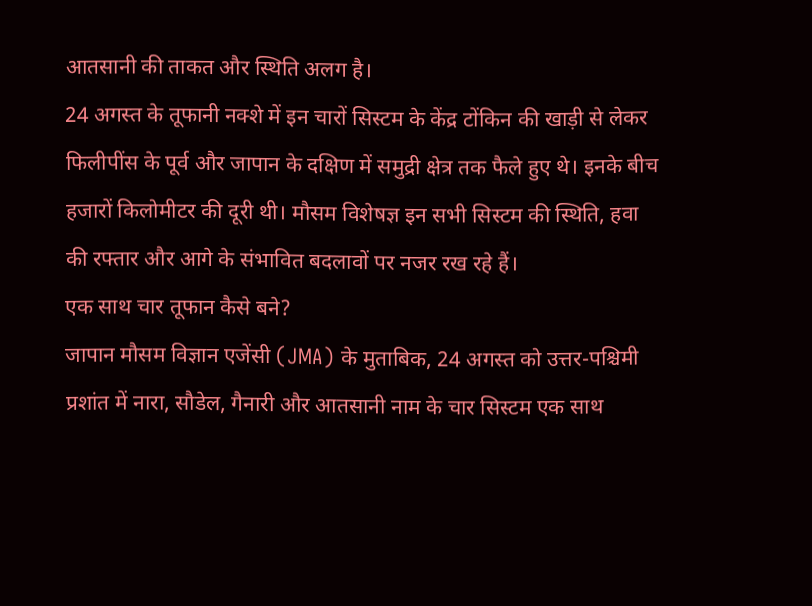आतसानी की ताकत और स्थिति अलग है।
24 अगस्त के तूफानी नक्शे में इन चारों सिस्टम के केंद्र टोंकिन की खाड़ी से लेकर फिलीपींस के पूर्व और जापान के दक्षिण में समुद्री क्षेत्र तक फैले हुए थे। इनके बीच हजारों किलोमीटर की दूरी थी। मौसम विशेषज्ञ इन सभी सिस्टम की स्थिति, हवा की रफ्तार और आगे के संभावित बदलावों पर नजर रख रहे हैं।
एक साथ चार तूफान कैसे बने?
जापान मौसम विज्ञान एजेंसी (JMA) के मुताबिक, 24 अगस्त को उत्तर-पश्चिमी प्रशांत में नारा, सौडेल, गैनारी और आतसानी नाम के चार सिस्टम एक साथ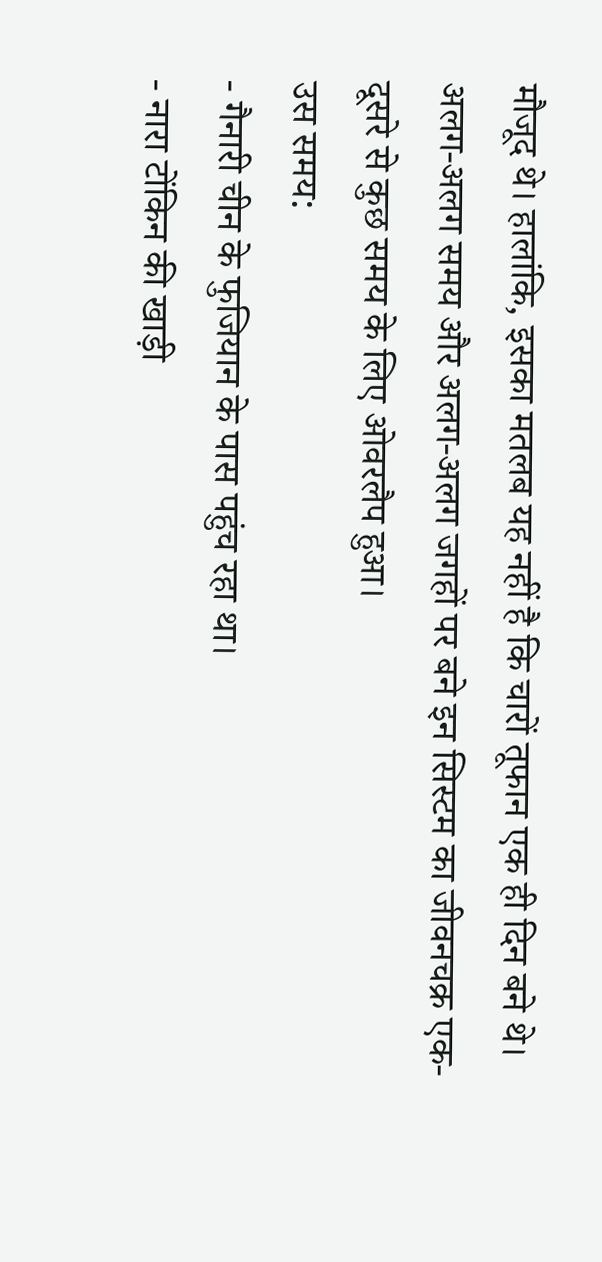मौजूद थे। हालांकि, इसका मतलब यह नहीं है कि चारों तूफान एक ही दिन बने थे। अलग-अलग समय और अलग-अलग जगहों पर बने इन सिस्टम का जीवनचक्र एक-दूसरे से कुछ समय के लिए ओवरलैप हुआ।
उस समय:
- गैनारी चीन के फुजियान के पास पहुंच रहा था।
- नारा टोंकिन की खाड़ी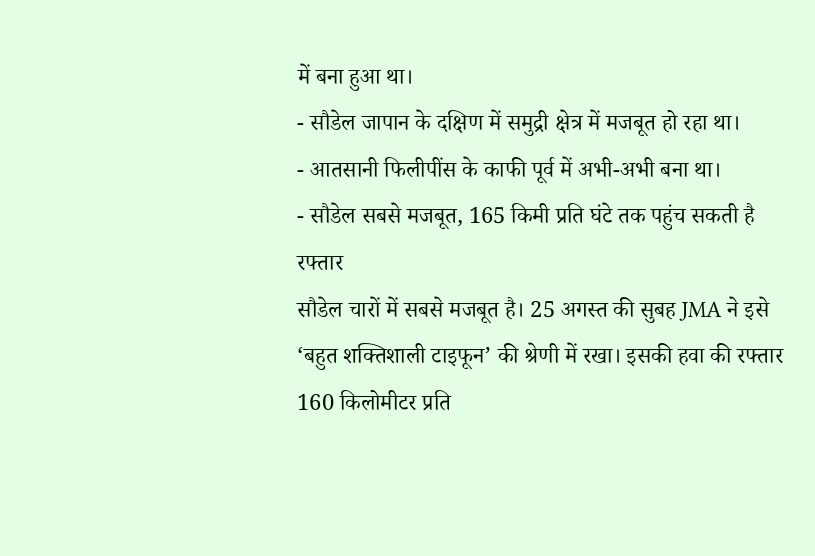में बना हुआ था।
- सौडेल जापान के दक्षिण में समुद्री क्षेत्र में मजबूत हो रहा था।
- आतसानी फिलीपींस के काफी पूर्व में अभी-अभी बना था।
- सौडेल सबसे मजबूत, 165 किमी प्रति घंटे तक पहुंच सकती है रफ्तार
सौडेल चारों में सबसे मजबूत है। 25 अगस्त की सुबह JMA ने इसे ‘बहुत शक्तिशाली टाइफून’ की श्रेणी में रखा। इसकी हवा की रफ्तार 160 किलोमीटर प्रति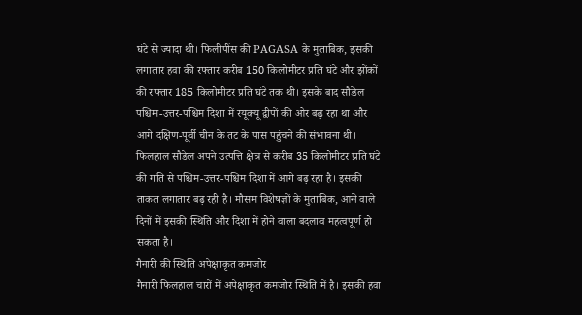घंटे से ज्यादा थी। फिलीपींस की PAGASA के मुताबिक, इसकी लगातार हवा की रफ्तार करीब 150 किलोमीटर प्रति घंटे और झोंकों की रफ्तार 185 किलोमीटर प्रति घंटे तक थी। इसके बाद सौडेल पश्चिम-उत्तर-पश्चिम दिशा में रयूक्यू द्वीपों की ओर बढ़ रहा था और आगे दक्षिण-पूर्वी चीन के तट के पास पहुंचने की संभावना थी। फिलहाल सौडेल अपने उत्पत्ति क्षेत्र से करीब 35 किलोमीटर प्रति घंटे की गति से पश्चिम-उत्तर-पश्चिम दिशा में आगे बढ़ रहा है। इसकी ताकत लगातार बढ़ रही है। मौसम विशेषज्ञों के मुताबिक, आने वाले दिनों में इसकी स्थिति और दिशा में होने वाला बदलाव महत्वपूर्ण हो सकता है।
गैनारी की स्थिति अपेक्षाकृत कमजोर
गैनारी फिलहाल चारों में अपेक्षाकृत कमजोर स्थिति में है। इसकी हवा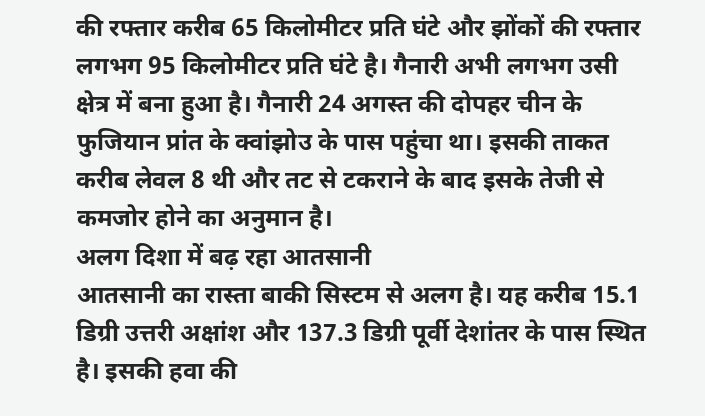की रफ्तार करीब 65 किलोमीटर प्रति घंटे और झोंकों की रफ्तार लगभग 95 किलोमीटर प्रति घंटे है। गैनारी अभी लगभग उसी क्षेत्र में बना हुआ है। गैनारी 24 अगस्त की दोपहर चीन के फुजियान प्रांत के क्वांझोउ के पास पहुंचा था। इसकी ताकत करीब लेवल 8 थी और तट से टकराने के बाद इसके तेजी से कमजोर होने का अनुमान है।
अलग दिशा में बढ़ रहा आतसानी
आतसानी का रास्ता बाकी सिस्टम से अलग है। यह करीब 15.1 डिग्री उत्तरी अक्षांश और 137.3 डिग्री पूर्वी देशांतर के पास स्थित है। इसकी हवा की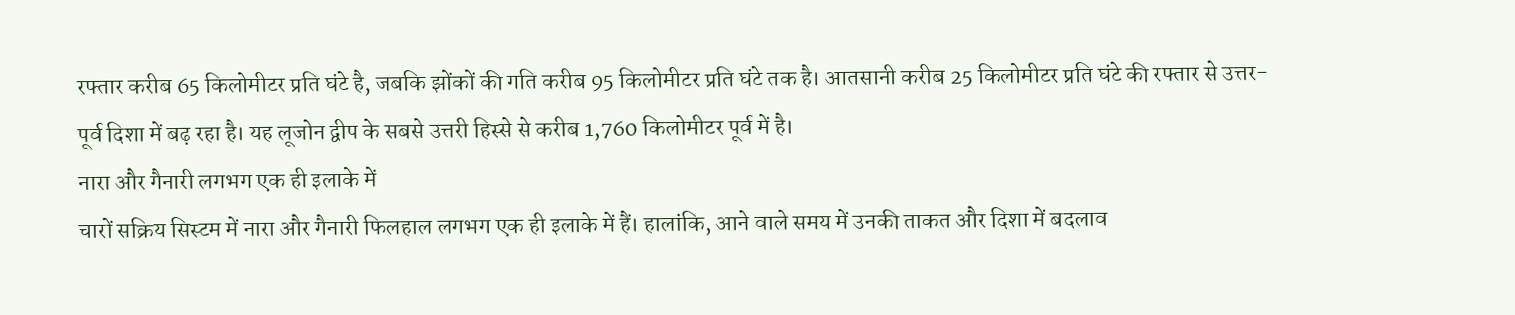रफ्तार करीब 65 किलोमीटर प्रति घंटे है, जबकि झोंकों की गति करीब 95 किलोमीटर प्रति घंटे तक है। आतसानी करीब 25 किलोमीटर प्रति घंटे की रफ्तार से उत्तर-पूर्व दिशा में बढ़ रहा है। यह लूजोन द्वीप के सबसे उत्तरी हिस्से से करीब 1,760 किलोमीटर पूर्व में है।
नारा और गैनारी लगभग एक ही इलाके में
चारों सक्रिय सिस्टम में नारा और गैनारी फिलहाल लगभग एक ही इलाके में हैं। हालांकि, आने वाले समय में उनकी ताकत और दिशा में बदलाव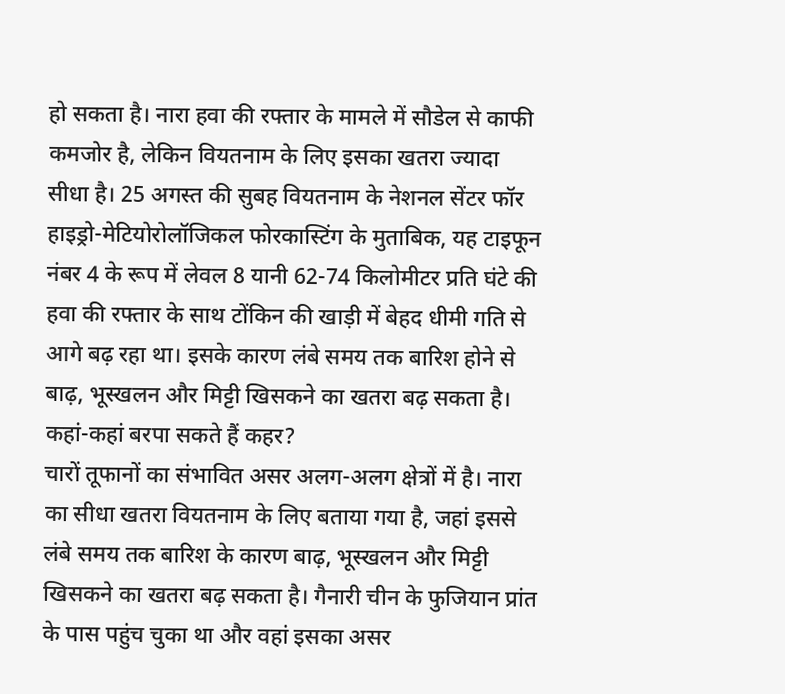हो सकता है। नारा हवा की रफ्तार के मामले में सौडेल से काफी कमजोर है, लेकिन वियतनाम के लिए इसका खतरा ज्यादा सीधा है। 25 अगस्त की सुबह वियतनाम के नेशनल सेंटर फॉर हाइड्रो-मेटियोरोलॉजिकल फोरकास्टिंग के मुताबिक, यह टाइफून नंबर 4 के रूप में लेवल 8 यानी 62-74 किलोमीटर प्रति घंटे की हवा की रफ्तार के साथ टोंकिन की खाड़ी में बेहद धीमी गति से आगे बढ़ रहा था। इसके कारण लंबे समय तक बारिश होने से बाढ़, भूस्खलन और मिट्टी खिसकने का खतरा बढ़ सकता है।
कहां-कहां बरपा सकते हैं कहर?
चारों तूफानों का संभावित असर अलग-अलग क्षेत्रों में है। नारा का सीधा खतरा वियतनाम के लिए बताया गया है, जहां इससे लंबे समय तक बारिश के कारण बाढ़, भूस्खलन और मिट्टी खिसकने का खतरा बढ़ सकता है। गैनारी चीन के फुजियान प्रांत के पास पहुंच चुका था और वहां इसका असर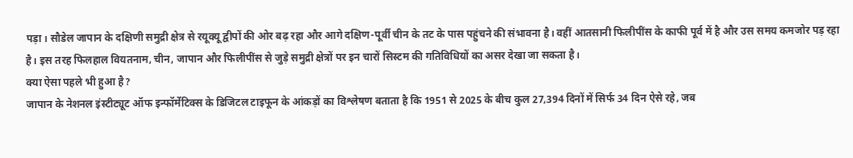पड़ा। सौडेल जापान के दक्षिणी समुद्री क्षेत्र से रयूक्यू द्वीपों की ओर बढ़ रहा और आगे दक्षिण-पूर्वी चीन के तट के पास पहुंचने की संभावना है। वहीं आतसानी फिलीपींस के काफी पूर्व में है और उस समय कमजोर पड़ रहा है। इस तरह फिलहाल वियतनाम, चीन, जापान और फिलीपींस से जुड़े समुद्री क्षेत्रों पर इन चारों सिस्टम की गतिविधियों का असर देखा जा सकता है।
क्या ऐसा पहले भी हुआ है?
जापान के नेशनल इंस्टीट्यूट ऑफ इन्फॉर्मेटिक्स के डिजिटल टाइफून के आंकड़ों का विश्लेषण बताता है कि 1951 से 2025 के बीच कुल 27,394 दिनों में सिर्फ 34 दिन ऐसे रहे, जब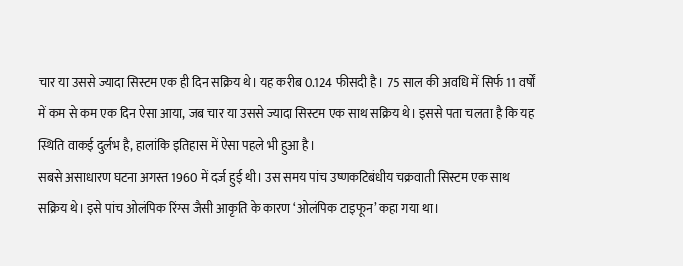चार या उससे ज्यादा सिस्टम एक ही दिन सक्रिय थे। यह करीब 0.124 फीसदी है। 75 साल की अवधि में सिर्फ 11 वर्षों में कम से कम एक दिन ऐसा आया, जब चार या उससे ज्यादा सिस्टम एक साथ सक्रिय थे। इससे पता चलता है कि यह स्थिति वाकई दुर्लभ है, हालांकि इतिहास में ऐसा पहले भी हुआ है।
सबसे असाधारण घटना अगस्त 1960 में दर्ज हुई थी। उस समय पांच उष्णकटिबंधीय चक्रवाती सिस्टम एक साथ सक्रिय थे। इसे पांच ओलंपिक रिंग्स जैसी आकृति के कारण ‘ओलंपिक टाइफून’ कहा गया था।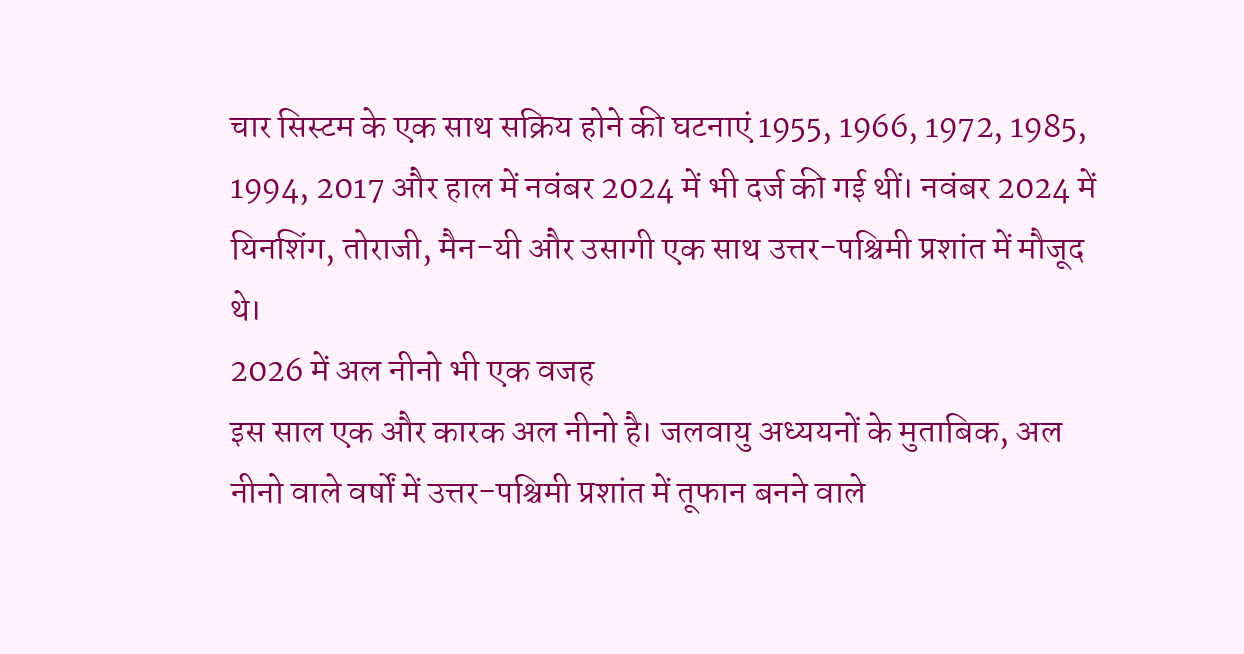चार सिस्टम के एक साथ सक्रिय होने की घटनाएं 1955, 1966, 1972, 1985, 1994, 2017 और हाल में नवंबर 2024 में भी दर्ज की गई थीं। नवंबर 2024 में यिनशिंग, तोराजी, मैन-यी और उसागी एक साथ उत्तर-पश्चिमी प्रशांत में मौजूद थे।
2026 में अल नीनो भी एक वजह
इस साल एक और कारक अल नीनो है। जलवायु अध्ययनों के मुताबिक, अल नीनो वाले वर्षों में उत्तर-पश्चिमी प्रशांत में तूफान बनने वाले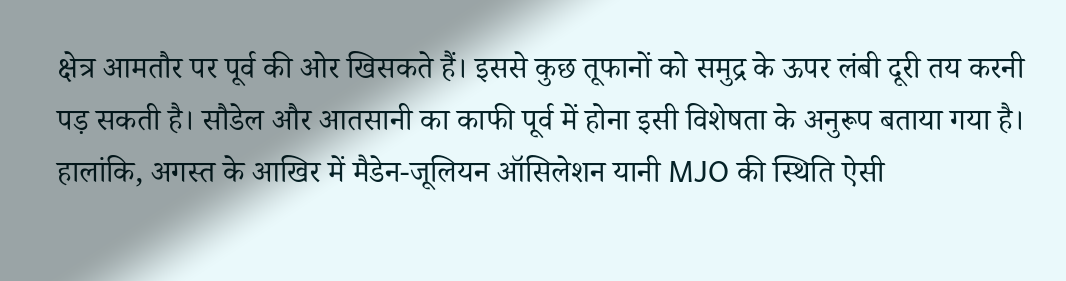क्षेत्र आमतौर पर पूर्व की ओर खिसकते हैं। इससे कुछ तूफानों को समुद्र के ऊपर लंबी दूरी तय करनी पड़ सकती है। सौडेल और आतसानी का काफी पूर्व में होना इसी विशेषता के अनुरूप बताया गया है। हालांकि, अगस्त के आखिर में मैडेन-जूलियन ऑसिलेशन यानी MJO की स्थिति ऐसी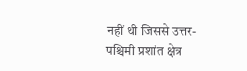नहीं थी जिससे उत्तर-पश्चिमी प्रशांत क्षेत्र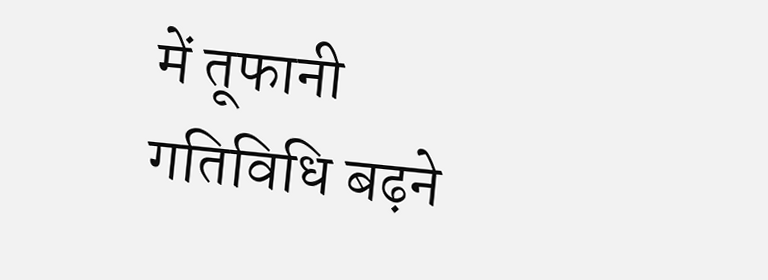में तूफानी गतिविधि बढ़ने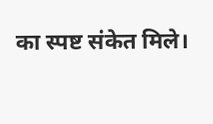का स्पष्ट संकेत मिले।